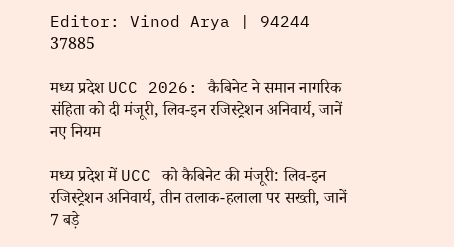Editor: Vinod Arya | 94244 37885

मध्य प्रदेश UCC 2026: कैबिनेट ने समान नागरिक संहिता को दी मंजूरी, लिव-इन रजिस्ट्रेशन अनिवार्य, जानें नए नियम

मध्य प्रदेश में UCC को कैबिनेट की मंजूरी: लिव-इन रजिस्ट्रेशन अनिवार्य, तीन तलाक-हलाला पर सख्ती, जानें 7 बड़े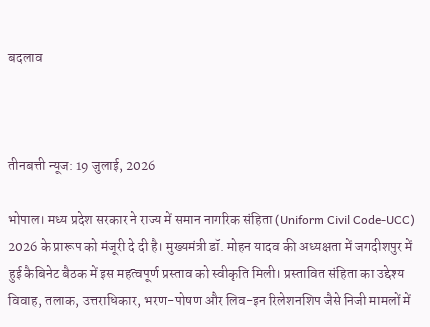बदलाव



तीनबत्ती न्यूज: 19 जुलाई, 2026

भोपाल। मध्य प्रदेश सरकार ने राज्य में समान नागरिक संहिता (Uniform Civil Code-UCC) 2026 के प्रारूप को मंजूरी दे दी है। मुख्यमंत्री डॉ. मोहन यादव की अध्यक्षता में जगदीशपुर में हुई कैबिनेट बैठक में इस महत्वपूर्ण प्रस्ताव को स्वीकृति मिली। प्रस्तावित संहिता का उद्देश्य विवाह, तलाक, उत्तराधिकार, भरण-पोषण और लिव-इन रिलेशनशिप जैसे निजी मामलों में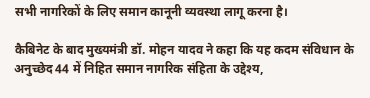सभी नागरिकों के लिए समान कानूनी व्यवस्था लागू करना है।

कैबिनेट के बाद मुख्यमंत्री डॉ. मोहन यादव ने कहा कि यह कदम संविधान के अनुच्छेद 44 में निहित समान नागरिक संहिता के उद्देश्य,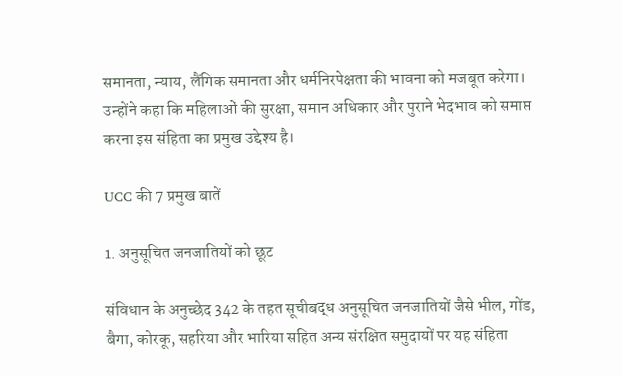समानता, न्याय, लैंगिक समानता और धर्मनिरपेक्षता की भावना को मजबूत करेगा। उन्होंने कहा कि महिलाओं की सुरक्षा, समान अधिकार और पुराने भेदभाव को समाप्त करना इस संहिता का प्रमुख उद्देश्य है।

UCC की 7 प्रमुख बातें

1. अनुसूचित जनजातियों को छूट

संविधान के अनुच्छेद 342 के तहत सूचीबद्ध अनुसूचित जनजातियों जैसे भील, गोंड, बैगा, कोरकू, सहरिया और भारिया सहित अन्य संरक्षित समुदायों पर यह संहिता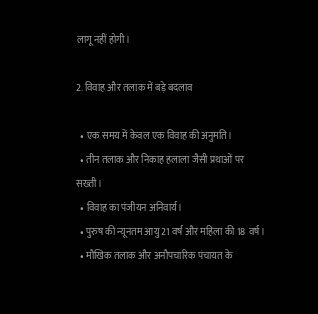लागू नहीं होगी।

2. विवाह और तलाक में बड़े बदलाव

  • एक समय में केवल एक विवाह की अनुमति।
  • तीन तलाक और निकाह हलाला जैसी प्रथाओं पर सख्ती।
  • विवाह का पंजीयन अनिवार्य।
  • पुरुष की न्यूनतम आयु 21 वर्ष और महिला की 18 वर्ष।
  • मौखिक तलाक और अनौपचारिक पंचायत के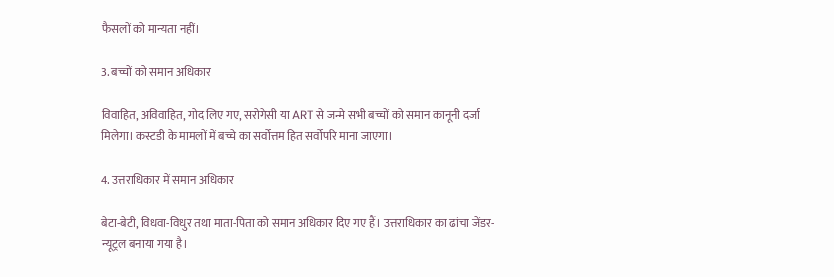फैसलों को मान्यता नहीं।

3. बच्चों को समान अधिकार

विवाहित, अविवाहित, गोद लिए गए, सरोगेसी या ART से जन्मे सभी बच्चों को समान कानूनी दर्जा मिलेगा। कस्टडी के मामलों में बच्चे का सर्वोत्तम हित सर्वोपरि माना जाएगा।

4. उत्तराधिकार में समान अधिकार

बेटा-बेटी, विधवा-विधुर तथा माता-पिता को समान अधिकार दिए गए हैं। उत्तराधिकार का ढांचा जेंडर-न्यूट्रल बनाया गया है।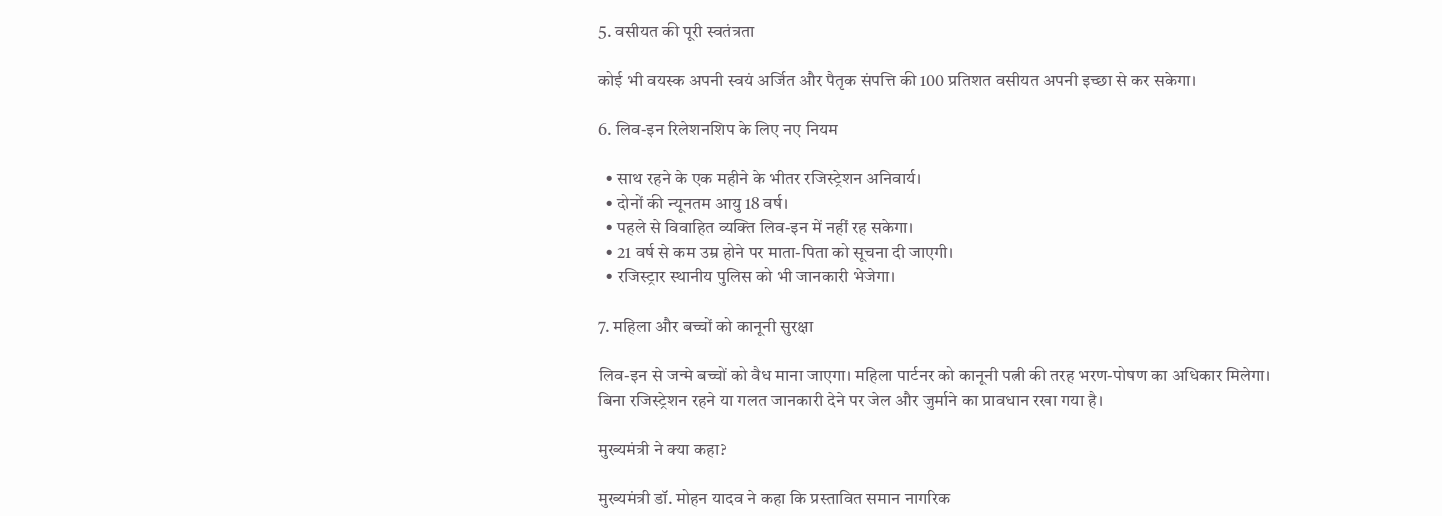5. वसीयत की पूरी स्वतंत्रता

कोई भी वयस्क अपनी स्वयं अर्जित और पैतृक संपत्ति की 100 प्रतिशत वसीयत अपनी इच्छा से कर सकेगा।

6. लिव-इन रिलेशनशिप के लिए नए नियम

  • साथ रहने के एक महीने के भीतर रजिस्ट्रेशन अनिवार्य।
  • दोनों की न्यूनतम आयु 18 वर्ष।
  • पहले से विवाहित व्यक्ति लिव-इन में नहीं रह सकेगा।
  • 21 वर्ष से कम उम्र होने पर माता-पिता को सूचना दी जाएगी।
  • रजिस्ट्रार स्थानीय पुलिस को भी जानकारी भेजेगा।

7. महिला और बच्चों को कानूनी सुरक्षा

लिव-इन से जन्मे बच्चों को वैध माना जाएगा। महिला पार्टनर को कानूनी पत्नी की तरह भरण-पोषण का अधिकार मिलेगा। बिना रजिस्ट्रेशन रहने या गलत जानकारी देने पर जेल और जुर्माने का प्रावधान रखा गया है।

मुख्यमंत्री ने क्या कहा?

मुख्यमंत्री डॉ. मोहन यादव ने कहा कि प्रस्तावित समान नागरिक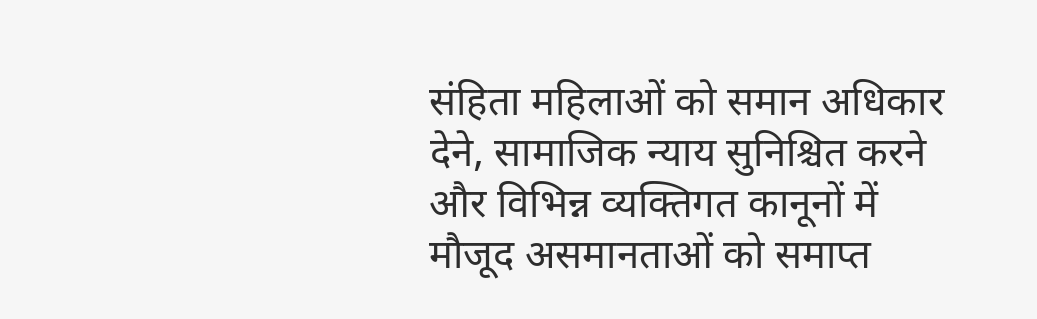संहिता महिलाओं को समान अधिकार देने, सामाजिक न्याय सुनिश्चित करने और विभिन्न व्यक्तिगत कानूनों में मौजूद असमानताओं को समाप्त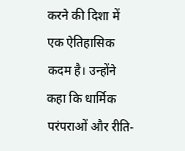करने की दिशा में एक ऐतिहासिक कदम है। उन्होंने कहा कि धार्मिक परंपराओं और रीति-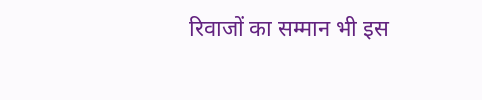रिवाजों का सम्मान भी इस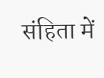संहिता में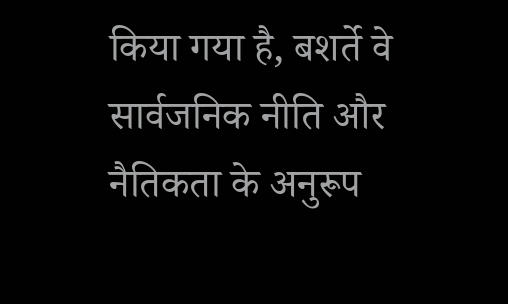किया गया है, बशर्ते वे सार्वजनिक नीति और नैतिकता के अनुरूप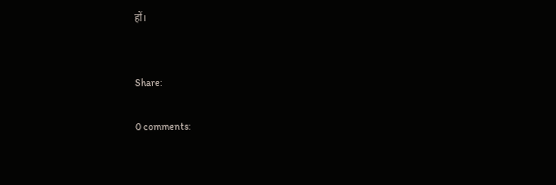हों।


Share:

0 comments: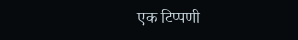एक टिप्पणी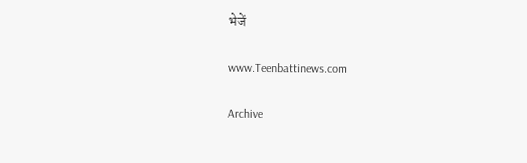भेजें

www.Teenbattinews.com

Archive